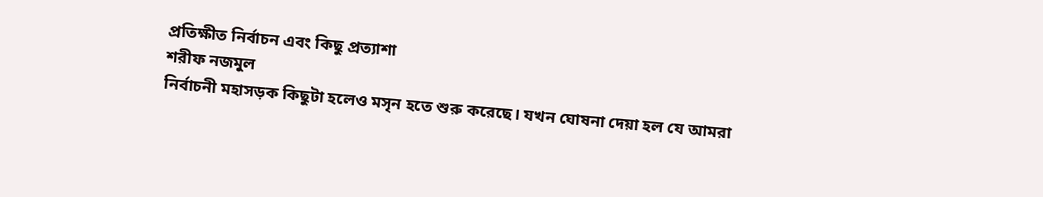প্রতিক্ষীত নির্বাচন এবং কিছু প্রত্যাশা
শরীফ নজমুল
নির্বাচনী মহাসড়ক কিছুটা হলেও মসৃন হতে শুরু করেছে। যখন ঘোষনা দেয়া হল যে আমরা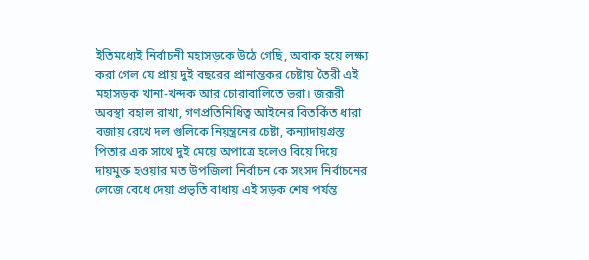ইতিমধ্যেই নির্বাচনী মহাসড়কে উঠে গেছি, অবাক হয়ে লক্ষ্য করা গেল যে প্রায় দুই বছরের প্রানান্তকর চেষ্টায় তৈরী এই মহাসড়ক খানা-খন্দক আর চোরাবালিতে ভরা। জরূরী অবস্থা বহাল রাখা, গণপ্রতিনিধিত্ব আইনের বিতর্কিত ধারা বজায় রেখে দল গুলিকে নিয়ন্ত্রনের চেষ্টা, কন্যাদায়গ্রস্ত পিতার এক সাথে দুই মেয়ে অপাত্রে হলেও বিয়ে দিয়ে দায়মুক্ত হওয়ার মত উপজিলা নির্বাচন কে সংসদ নির্বাচনের লেজে বেধে দেয়া প্রভৃতি বাধায় এই সড়ক শেষ পর্যন্ত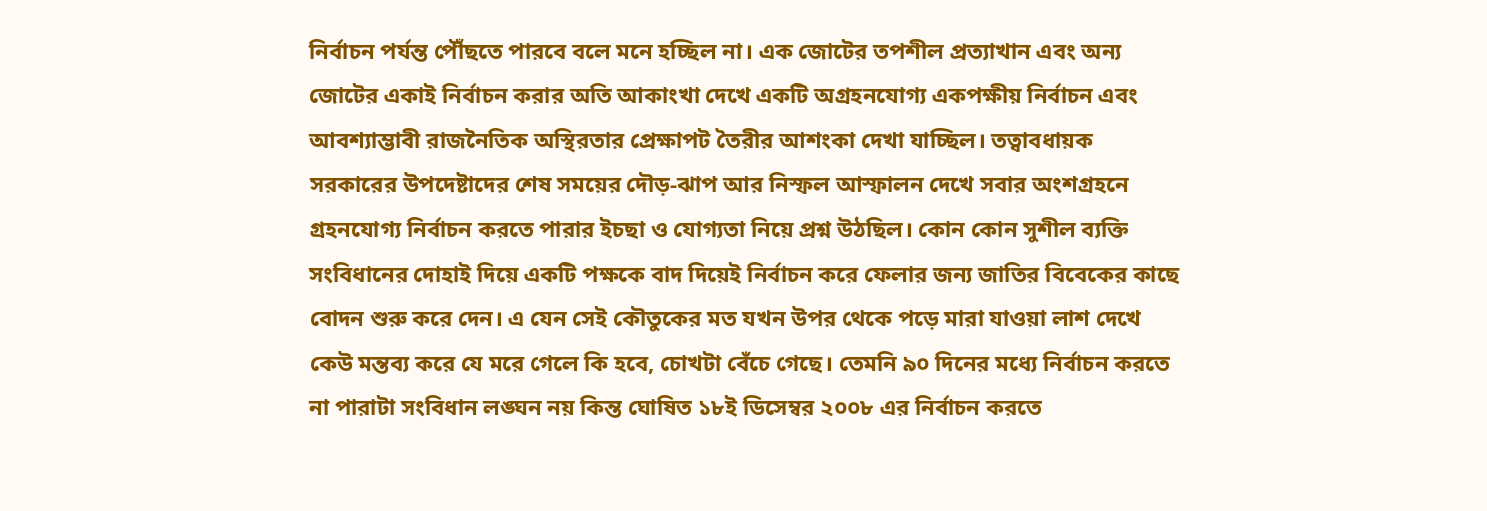নির্বাচন পর্যন্ত পৌঁছতে পারবে বলে মনে হচ্ছিল না। এক জোটের তপশীল প্রত্যাখান এবং অন্য জোটের একাই নির্বাচন করার অতি আকাংখা দেখে একটি অগ্রহনযোগ্য একপক্ষীয় নির্বাচন এবং আবশ্যাম্ভাবী রাজনৈতিক অস্থিরতার প্রেক্ষাপট তৈরীর আশংকা দেখা যাচ্ছিল। তত্বাবধায়ক সরকারের উপদেষ্টাদের শেষ সময়ের দৌড়-ঝাপ আর নিস্ফল আস্ফালন দেখে সবার অংশগ্রহনে গ্রহনযোগ্য নির্বাচন করতে পারার ইচছা ও যোগ্যতা নিয়ে প্রশ্ন উঠছিল। কোন কোন সুশীল ব্যক্তি সংবিধানের দোহাই দিয়ে একটি পক্ষকে বাদ দিয়েই নির্বাচন করে ফেলার জন্য জাতির বিবেকের কাছে বোদন শুরু করে দেন। এ যেন সেই কৌতুকের মত যখন উপর থেকে পড়ে মারা যাওয়া লাশ দেখে কেউ মন্তব্য করে যে মরে গেলে কি হবে, চোখটা বেঁচে গেছে। তেমনি ৯০ দিনের মধ্যে নির্বাচন করতে না পারাটা সংবিধান লঙ্ঘন নয় কিন্ত ঘোষিত ১৮ই ডিসেম্বর ২০০৮ এর নির্বাচন করতে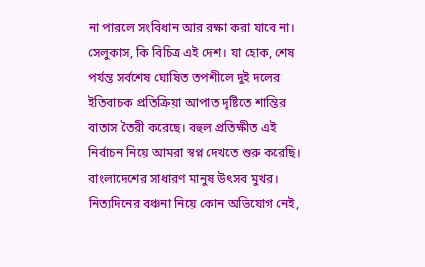না পারলে সংবিধান আর রক্ষা করা যাবে না। সেলুকাস, কি বিচিত্র এই দেশ। যা হোক, শেষ পর্যন্ত সর্বশেষ ঘোষিত তপশীলে দুই দলের ইতিবাচক প্রতিক্রিয়া আপাত দৃষ্টিতে শান্তির বাতাস তৈরী করেছে। বহুল প্রতিক্ষীত এই নির্বাচন নিয়ে আমরা স্বপ্ন দেখতে শুরু করেছি।
বাংলাদেশের সাধারণ মানুষ উৎসব মুখর। নিত্যদিনের বঞ্চনা নিয়ে কোন অভিযোগ নেই,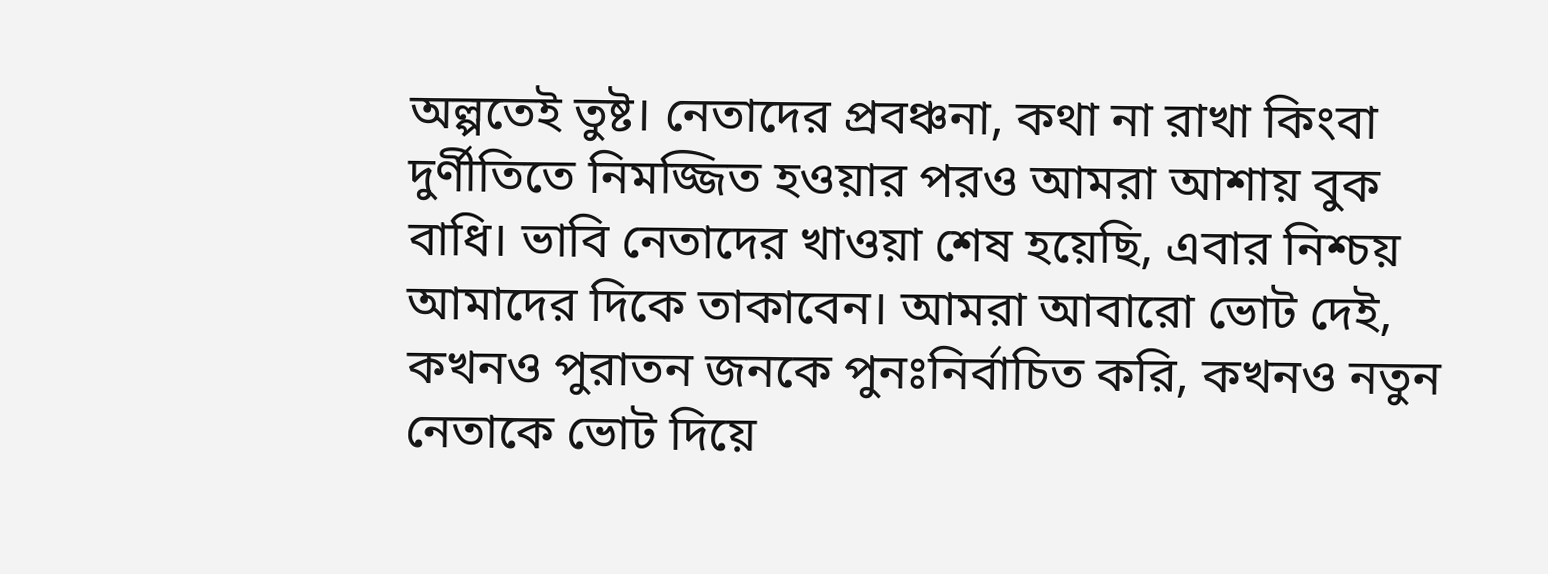অল্পতেই তুষ্ট। নেতাদের প্রবঞ্চনা, কথা না রাখা কিংবা দুর্ণীতিতে নিমজ্জিত হওয়ার পরও আমরা আশায় বুক বাধি। ভাবি নেতাদের খাওয়া শেষ হয়েছি, এবার নিশ্চয় আমাদের দিকে তাকাবেন। আমরা আবারো ভোট দেই, কখনও পুরাতন জনকে পুনঃনির্বাচিত করি, কখনও নতুন নেতাকে ভোট দিয়ে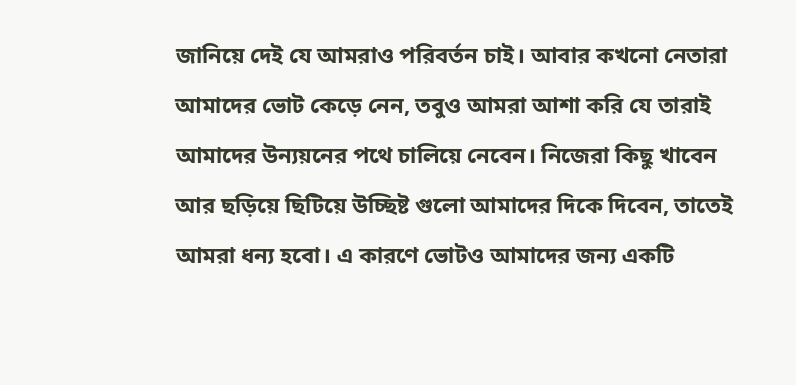জানিয়ে দেই যে আমরাও পরিবর্তন চাই। আবার কখনো নেতারা আমাদের ভোট কেড়ে নেন, তবুও আমরা আশা করি যে তারাই আমাদের উন্যয়নের পথে চালিয়ে নেবেন। নিজেরা কিছু খাবেন আর ছড়িয়ে ছিটিয়ে উচ্ছিষ্ট গুলো আমাদের দিকে দিবেন, তাতেই আমরা ধন্য হবো। এ কারণে ভোটও আমাদের জন্য একটি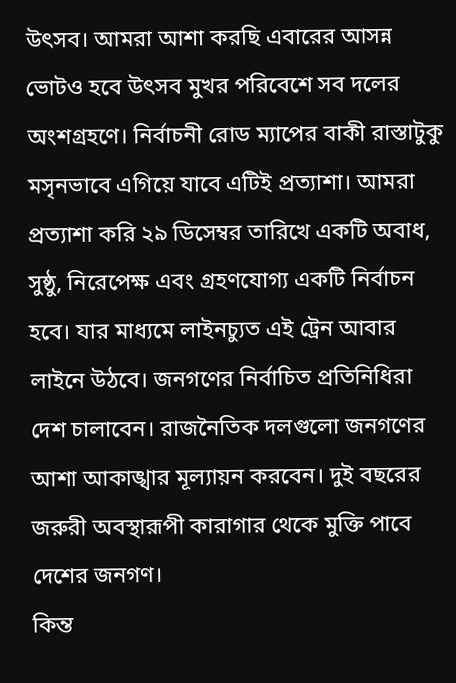উৎসব। আমরা আশা করছি এবারের আসন্ন ভোটও হবে উৎসব মুখর পরিবেশে সব দলের অংশগ্রহণে। নির্বাচনী রোড ম্যাপের বাকী রাস্তাটুকু মসৃনভাবে এগিয়ে যাবে এটিই প্রত্যাশা। আমরা প্রত্যাশা করি ২৯ ডিসেম্বর তারিখে একটি অবাধ, সুষ্ঠু, নিরেপেক্ষ এবং গ্রহণযোগ্য একটি নির্বাচন হবে। যার মাধ্যমে লাইনচ্যুত এই ট্রেন আবার লাইনে উঠবে। জনগণের নির্বাচিত প্রতিনিধিরা দেশ চালাবেন। রাজনৈতিক দলগুলো জনগণের আশা আকাঙ্খার মূল্যায়ন করবেন। দুই বছরের জরুরী অবস্থারূপী কারাগার থেকে মুক্তি পাবে দেশের জনগণ।
কিন্ত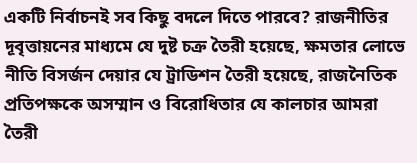একটি নির্বাচনই সব কিছু বদলে দিতে পারবে? রাজনীতির দূবৃত্তায়নের মাধ্যমে যে দুষ্ট চক্র তৈরী হয়েছে, ক্ষমতার লোভে নীতি বিসর্জন দেয়ার যে ট্রাডিশন তৈরী হয়েছে, রাজনৈতিক প্রতিপক্ষকে অসম্মান ও বিরোধিতার যে কালচার আমরা তৈরী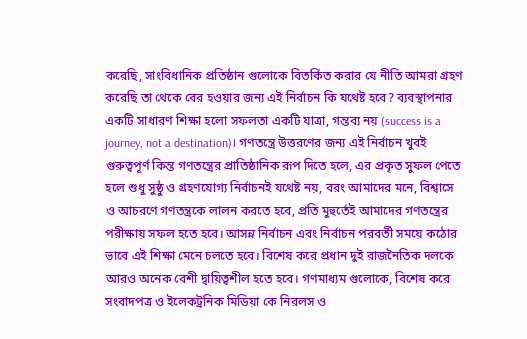করেছি, সাংবিধানিক প্রতিষ্ঠান গুলোকে বিতর্কিত করার যে নীতি আমরা গ্রহণ করেছি তা থেকে বের হওয়ার জন্য এই নির্বাচন কি যথেষ্ট হবে? ব্যবস্থাপনার একটি সাধারণ শিক্ষা হলো সফলতা একটি যাত্রা, গন্তব্য নয় (success is a journey, not a destination)। গণতন্ত্রে উত্তরণের জন্য এই নির্বাচন খুবই গুরুত্বপূর্ণ কিন্ত গণতন্ত্রের প্রাতিষ্ঠানিক রূপ দিতে হলে, এর প্রকৃত সুফল পেতে হলে শুধু সুষ্ঠু ও গ্রহণযোগ্য নির্বাচনই যথেষ্ট নয়, বরং আমাদের মনে, বিশ্বাসে ও আচরণে গণতন্ত্রকে লালন করতে হবে, প্রতি মুহুর্তেই আমাদের গণতন্ত্রের পরীক্ষায় সফল হতে হবে। আসন্ন নির্বাচন এবং নির্বাচন পরবর্তী সময়ে কঠোর ভাবে এই শিক্ষা মেনে চলতে হবে। বিশেষ করে প্রধান দুই রাজনৈতিক দলকে আরও অনেক বেশী দ্বায়িত্বশীল হতে হবে। গণমাধ্যম গুলোকে, বিশেষ করে সংবাদপত্র ও ইলেকট্রনিক মিডিয়া কে নিরলস ও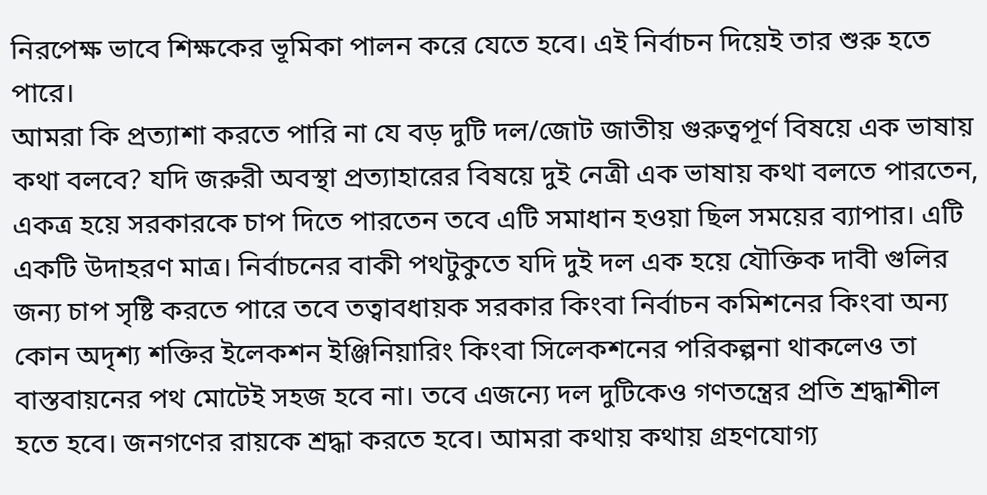নিরপেক্ষ ভাবে শিক্ষকের ভূমিকা পালন করে যেতে হবে। এই নির্বাচন দিয়েই তার শুরু হতে পারে।
আমরা কি প্রত্যাশা করতে পারি না যে বড় দুটি দল/জোট জাতীয় গুরুত্বপূর্ণ বিষয়ে এক ভাষায় কথা বলবে? যদি জরুরী অবস্থা প্রত্যাহারের বিষয়ে দুই নেত্রী এক ভাষায় কথা বলতে পারতেন, একত্র হয়ে সরকারকে চাপ দিতে পারতেন তবে এটি সমাধান হওয়া ছিল সময়ের ব্যাপার। এটি একটি উদাহরণ মাত্র। নির্বাচনের বাকী পথটুকুতে যদি দুই দল এক হয়ে যৌক্তিক দাবী গুলির জন্য চাপ সৃষ্টি করতে পারে তবে তত্বাবধায়ক সরকার কিংবা নির্বাচন কমিশনের কিংবা অন্য কোন অদৃশ্য শক্তির ইলেকশন ইঞ্জিনিয়ারিং কিংবা সিলেকশনের পরিকল্পনা থাকলেও তা বাস্তবায়নের পথ মোটেই সহজ হবে না। তবে এজন্যে দল দুটিকেও গণতন্ত্রের প্রতি শ্রদ্ধাশীল হতে হবে। জনগণের রায়কে শ্রদ্ধা করতে হবে। আমরা কথায় কথায় গ্রহণযোগ্য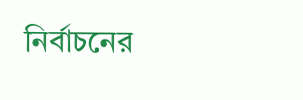নির্বাচনের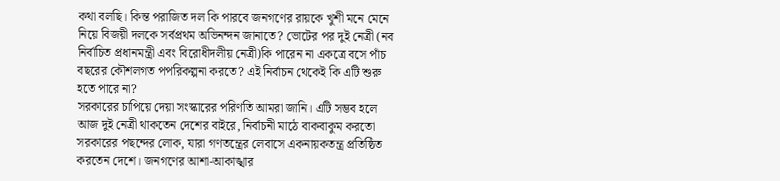কথা বলছি। কিন্ত পরাজিত দল কি পারবে জনগণের রায়কে খুশী মনে মেনে নিয়ে বিজয়ী দলকে সর্বপ্রথম অভিনন্দন জানাতে? ভোটের পর দুই নেত্রী (নব নির্বাচিত প্রধানমন্ত্রী এবং বিরোধীদলীয় নেত্রী)কি পারেন না একত্রে বসে পাঁচ বছরের কৌশলগত পপরিকল্পনা করতে? এই নির্বাচন থেকেই কি এটি শুরু হতে পারে না?
সরকারের চাপিয়ে দেয়া সংস্কারের পরিণতি আমরা জানি। এটি সম্ভব হলে আজ দুই নেত্রী থাকতেন দেশের বাইরে, নির্বাচনী মাঠে বাকবাকুম করতো সরকারের পছন্দের লোক, যারা গণতন্ত্রের লেবাসে একনায়কতন্ত্র প্রতিষ্ঠিত করতেন দেশে। জনগণের আশা-আকাঙ্খার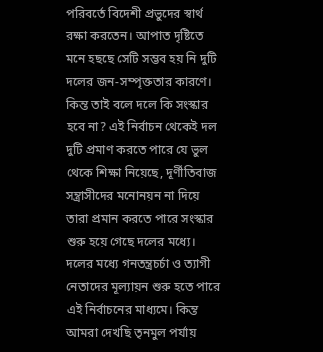পরিবর্তে বিদেশী প্রভুদের স্বার্থ রক্ষা করতেন। আপাত দৃষ্টিতে মনে হছছে সেটি সম্ভব হয় নি দুটি দলের জন-সম্পৃক্ততার কারণে। কিন্ত তাই বলে দলে কি সংস্কার হবে না? এই নির্বাচন থেকেই দল দুটি প্রমাণ করতে পারে যে ভুল থেকে শিক্ষা নিয়েছে, দূর্ণীতিবাজ সন্ত্রাসীদের মনোনয়ন না দিয়ে তারা প্রমান করতে পারে সংস্কার শুরু হয়ে গেছে দলের মধ্যে। দলের মধ্যে গনতন্ত্রচর্চা ও ত্যাগী নেতাদের মূল্যায়ন শুরু হতে পারে এই নির্বাচনের মাধ্যমে। কিন্ত আমরা দেখছি তৃনমুল পর্যায়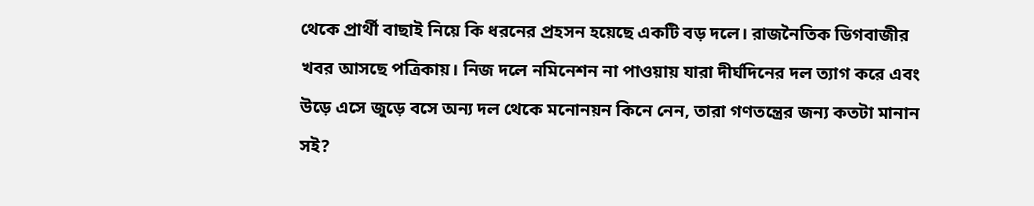থেকে প্রার্থী বাছাই নিয়ে কি ধরনের প্রহসন হয়েছে একটি বড় দলে। রাজনৈতিক ডিগবাজীর খবর আসছে পত্রিকায়। নিজ দলে নমিনেশন না পাওয়ায় যারা দীর্ঘদিনের দল ত্যাগ করে এবং উড়ে এসে জুড়ে বসে অন্য দল থেকে মনোনয়ন কিনে নেন, তারা গণতন্ত্রের জন্য কতটা মানান সই?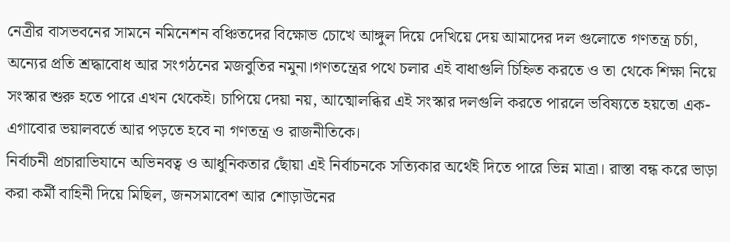নেত্রীর বাসভবনের সামনে নমিনেশন বঞ্চিতদের বিক্ষোভ চোখে আঙ্গুল দিয়ে দেখিয়ে দেয় আমাদের দল গুলোতে গণতন্ত্র চর্চা, অন্যের প্রতি শ্রদ্ধাবোধ আর সংগঠনের মজবুতির নমুনা।গণতন্ত্রের পথে চলার এই বাধাগুলি চিহ্নিত করতে ও তা থেকে শিক্ষা নিয়ে সংস্কার শুরু হতে পারে এখন থেকেই। চাপিয়ে দেয়া নয়, আত্মোলব্ধির এই সংস্কার দলগুলি করতে পারলে ভবিষ্যতে হয়তো এক-এগাবোর ভয়ালবর্তে আর পড়তে হবে না গণতন্ত্র ও রাজনীতিকে।
নির্বাচনী প্রচারাভিযানে অভিনবত্ব ও আধুনিকতার ছোঁয়া এই নির্বাচনকে সত্যিকার অর্থেই দিতে পারে ভিন্ন মাত্রা। রাস্তা বন্ধ করে ভাড়া করা কর্মী বাহিনী দিয়ে মিছিল, জনসমাবেশ আর শোড়াউনের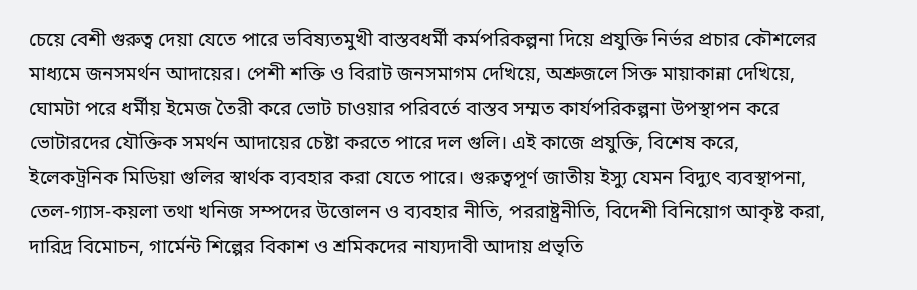চেয়ে বেশী গুরুত্ব দেয়া যেতে পারে ভবিষ্যতমুখী বাস্তবধর্মী কর্মপরিকল্পনা দিয়ে প্রযুক্তি নির্ভর প্রচার কৌশলের মাধ্যমে জনসমর্থন আদায়ের। পেশী শক্তি ও বিরাট জনসমাগম দেখিয়ে, অশ্রুজলে সিক্ত মায়াকান্না দেখিয়ে, ঘোমটা পরে ধর্মীয় ইমেজ তৈরী করে ভোট চাওয়ার পরিবর্তে বাস্তব সম্মত কার্যপরিকল্পনা উপস্থাপন করে ভোটারদের যৌক্তিক সমর্থন আদায়ের চেষ্টা করতে পারে দল গুলি। এই কাজে প্রযুক্তি, বিশেষ করে, ইলেকট্রনিক মিডিয়া গুলির স্বার্থক ব্যবহার করা যেতে পারে। গুরুত্বপূর্ণ জাতীয় ইস্যু যেমন বিদ্যুৎ ব্যবস্থাপনা, তেল-গ্যাস-কয়লা তথা খনিজ সম্পদের উত্তোলন ও ব্যবহার নীতি, পররাষ্ট্রনীতি, বিদেশী বিনিয়োগ আকৃষ্ট করা, দারিদ্র বিমোচন, গার্মেন্ট শিল্পের বিকাশ ও শ্রমিকদের নায্যদাবী আদায় প্রভৃতি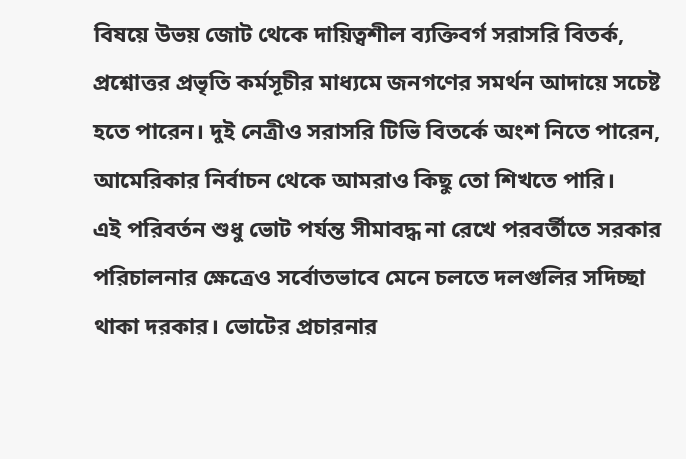বিষয়ে উভয় জোট থেকে দায়িত্বশীল ব্যক্তিবর্গ সরাসরি বিতর্ক, প্রশ্নোত্তর প্রভৃতি কর্মসূচীর মাধ্যমে জনগণের সমর্থন আদায়ে সচেষ্ট হতে পারেন। দুই নেত্রীও সরাসরি টিভি বিতর্কে অংশ নিতে পারেন, আমেরিকার নির্বাচন থেকে আমরাও কিছু তো শিখতে পারি।
এই পরিবর্তন শুধু ভোট পর্যন্ত সীমাবদ্ধ না রেখে পরবর্তীতে সরকার পরিচালনার ক্ষেত্রেও সর্বোতভাবে মেনে চলতে দলগুলির সদিচ্ছা থাকা দরকার। ভোটের প্রচারনার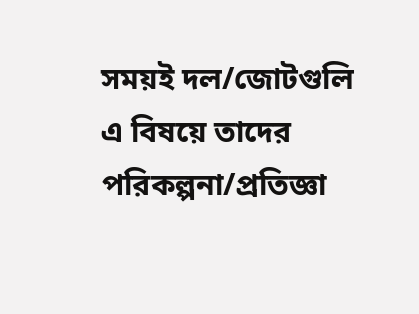সময়ই দল/জোটগুলি এ বিষয়ে তাদের পরিকল্পনা/প্রতিজ্ঞা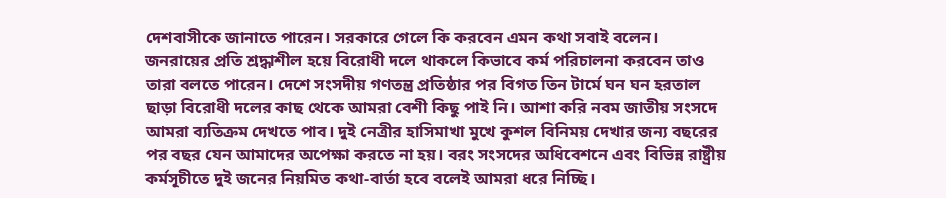দেশবাসীকে জানাতে পারেন। সরকারে গেলে কি করবেন এমন কথা সবাই বলেন। জনরায়ের প্রতি শ্রদ্ধাশীল হয়ে বিরোধী দলে থাকলে কিভাবে কর্ম পরিচালনা করবেন তাও তারা বলতে পারেন। দেশে সংসদীয় গণতন্ত্র প্রতিষ্ঠার পর বিগত তিন টার্মে ঘন ঘন হরতাল ছাড়া বিরোধী দলের কাছ থেকে আমরা বেশী কিছু পাই নি। আশা করি নবম জাতীয় সংসদে আমরা ব্যতিক্রম দেখতে পাব। দুই নেত্রীর হাসিমাখা মুখে কুশল বিনিময় দেখার জন্য বছরের পর বছর যেন আমাদের অপেক্ষা করতে না হয়। বরং সংসদের অধিবেশনে এবং বিভিন্ন রাষ্ট্রীয় কর্মসূচীতে দুই জনের নিয়মিত কথা-বার্তা হবে বলেই আমরা ধরে নিচ্ছি।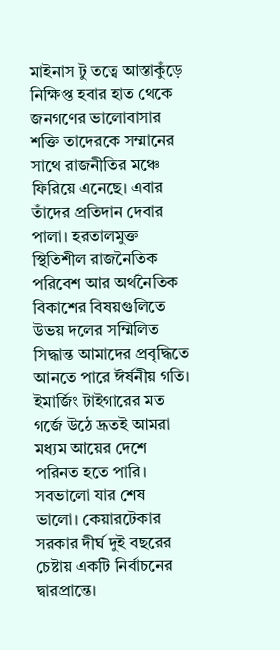মাইনাস টু তত্বে আস্তাকুঁড়ে নিক্ষিপ্ত হবার হাত থেকে জনগণের ভালোবাসার শক্তি তাদেরকে সম্মানের সাথে রাজনীতির মঞ্চে ফিরিয়ে এনেছে। এবার তাঁদের প্রতিদান দেবার পালা। হরতালমুক্ত স্থিতিশীল রাজনৈতিক পরিবেশ আর অর্থনৈতিক বিকাশের বিষয়গুলিতে উভয় দলের সম্মিলিত সিদ্ধান্ত আমাদের প্রবৃদ্ধিতে আনতে পারে ঈর্ষনীয় গতি। ইমার্জিং টাইগারের মত গর্জে উঠে দ্রূতই আমরা মধ্যম আয়ের দেশে পরিনত হতে পারি।
সবভালো যার শেষ ভালো। কেয়ারটেকার সরকার দীর্ঘ দুই বছরের চেষ্টায় একটি নির্বাচনের দ্বারপ্রান্তে।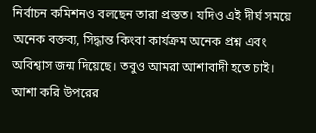নির্বাচন কমিশনও বলছেন তারা প্রস্তত। যদিও এই দীর্ঘ সময়ে অনেক বক্তব্য, সিদ্ধান্ত কিংবা কার্যক্রম অনেক প্রশ্ন এবং অবিশ্বাস জন্ম দিয়েছে। তবুও আমরা আশাবাদী হতে চাই। আশা করি উপরের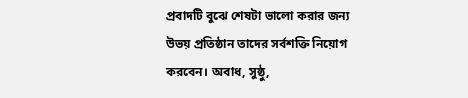প্রবাদটি বুঝে শেষটা ভালো করার জন্য উভয় প্রতিষ্ঠান তাদের সর্বশক্তি নিয়োগ করবেন। অবাধ, সুষ্ঠু,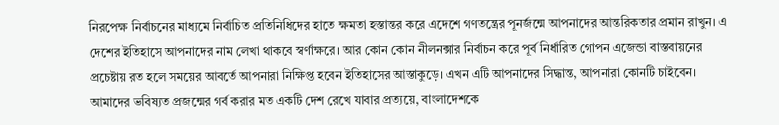নিরপেক্ষ নির্বাচনের মাধ্যমে নির্বাচিত প্রতিনিধিদের হাতে ক্ষমতা হস্তান্তর করে এদেশে গণতন্ত্রের পূনর্জন্মে আপনাদের আন্তরিকতার প্রমান রাখুন। এ দেশের ইতিহাসে আপনাদের নাম লেখা থাকবে স্বর্ণাক্ষরে। আর কোন কোন নীলনক্সার নির্বাচন করে পূর্ব নির্ধারিত গোপন এজেন্ডা বাস্তবায়নের প্রচেষ্টায় রত হলে সময়ের আবর্তে আপনারা নিক্ষিপ্ত হবেন ইতিহাসের আস্তাকুড়ে। এখন এটি আপনাদের সিদ্ধান্ত, আপনারা কোনটি চাইবেন।
আমাদের ভবিষ্যত প্রজন্মের গর্ব করার মত একটি দেশ রেখে যাবার প্রত্যয়ে, বাংলাদেশকে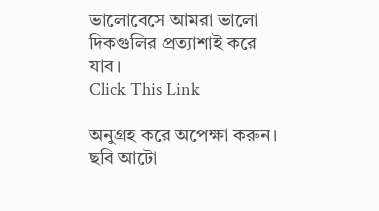ভালোবেসে আমরা ভালো দিকগুলির প্রত্যাশাই করে যাব।
Click This Link

অনুগ্রহ করে অপেক্ষা করুন। ছবি আটো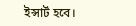ইন্সার্ট হবে।